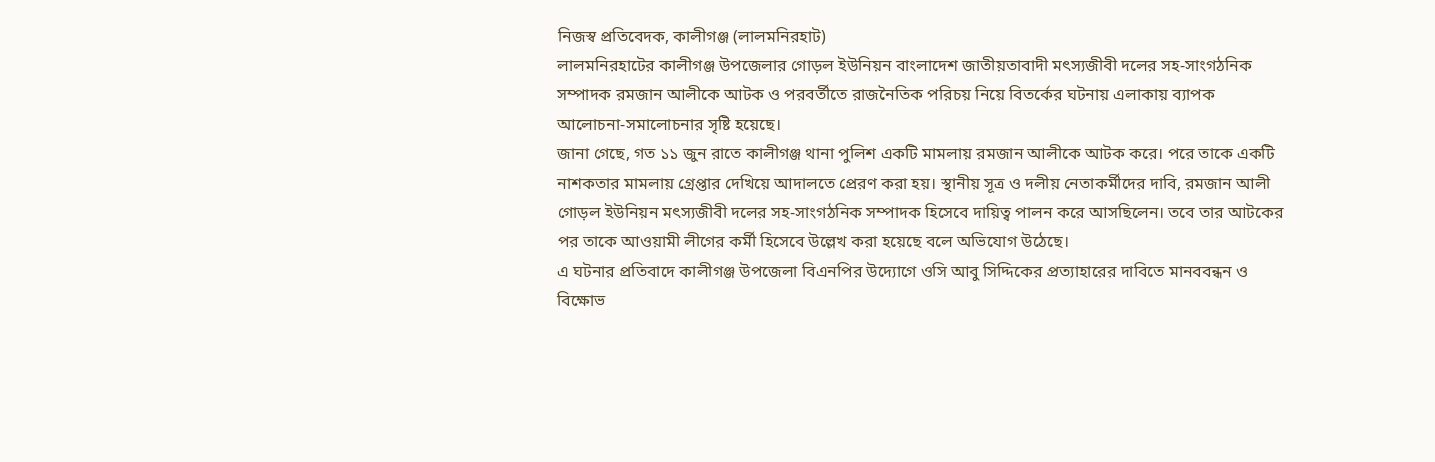নিজস্ব প্রতিবেদক, কালীগঞ্জ (লালমনিরহাট)
লালমনিরহাটের কালীগঞ্জ উপজেলার গোড়ল ইউনিয়ন বাংলাদেশ জাতীয়তাবাদী মৎস্যজীবী দলের সহ-সাংগঠনিক সম্পাদক রমজান আলীকে আটক ও পরবর্তীতে রাজনৈতিক পরিচয় নিয়ে বিতর্কের ঘটনায় এলাকায় ব্যাপক আলোচনা-সমালোচনার সৃষ্টি হয়েছে।
জানা গেছে, গত ১১ জুন রাতে কালীগঞ্জ থানা পুলিশ একটি মামলায় রমজান আলীকে আটক করে। পরে তাকে একটি নাশকতার মামলায় গ্রেপ্তার দেখিয়ে আদালতে প্রেরণ করা হয়। স্থানীয় সূত্র ও দলীয় নেতাকর্মীদের দাবি, রমজান আলী গোড়ল ইউনিয়ন মৎস্যজীবী দলের সহ-সাংগঠনিক সম্পাদক হিসেবে দায়িত্ব পালন করে আসছিলেন। তবে তার আটকের পর তাকে আওয়ামী লীগের কর্মী হিসেবে উল্লেখ করা হয়েছে বলে অভিযোগ উঠেছে।
এ ঘটনার প্রতিবাদে কালীগঞ্জ উপজেলা বিএনপির উদ্যোগে ওসি আবু সিদ্দিকের প্রত্যাহারের দাবিতে মানববন্ধন ও বিক্ষোভ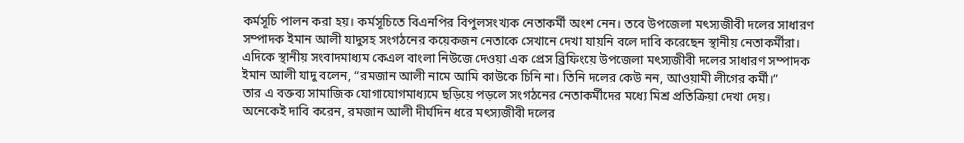কর্মসূচি পালন করা হয়। কর্মসূচিতে বিএনপির বিপুলসংখ্যক নেতাকর্মী অংশ নেন। তবে উপজেলা মৎস্যজীবী দলের সাধারণ সম্পাদক ইমান আলী যাদুসহ সংগঠনের কয়েকজন নেতাকে সেখানে দেখা যায়নি বলে দাবি করেছেন স্থানীয় নেতাকর্মীরা।
এদিকে স্থানীয় সংবাদমাধ্যম কেএল বাংলা নিউজে দেওয়া এক প্রেস ব্রিফিংয়ে উপজেলা মৎস্যজীবী দলের সাধারণ সম্পাদক ইমান আলী যাদু বলেন, “রমজান আলী নামে আমি কাউকে চিনি না। তিনি দলের কেউ নন, আওয়ামী লীগের কর্মী।”
তার এ বক্তব্য সামাজিক যোগাযোগমাধ্যমে ছড়িয়ে পড়লে সংগঠনের নেতাকর্মীদের মধ্যে মিশ্র প্রতিক্রিয়া দেখা দেয়। অনেকেই দাবি করেন, রমজান আলী দীর্ঘদিন ধরে মৎস্যজীবী দলের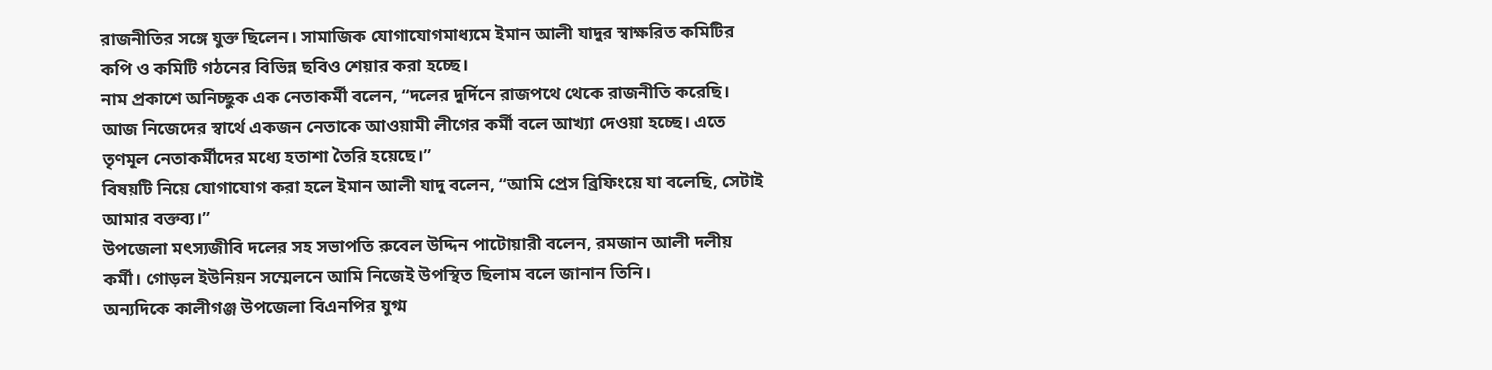রাজনীতির সঙ্গে যুক্ত ছিলেন। সামাজিক যোগাযোগমাধ্যমে ইমান আলী যাদুর স্বাক্ষরিত কমিটির কপি ও কমিটি গঠনের বিভিন্ন ছবিও শেয়ার করা হচ্ছে।
নাম প্রকাশে অনিচ্ছুক এক নেতাকর্মী বলেন, “দলের দুর্দিনে রাজপথে থেকে রাজনীতি করেছি। আজ নিজেদের স্বার্থে একজন নেতাকে আওয়ামী লীগের কর্মী বলে আখ্যা দেওয়া হচ্ছে। এতে তৃণমূল নেতাকর্মীদের মধ্যে হতাশা তৈরি হয়েছে।”
বিষয়টি নিয়ে যোগাযোগ করা হলে ইমান আলী যাদু বলেন, “আমি প্রেস ব্রিফিংয়ে যা বলেছি, সেটাই আমার বক্তব্য।”
উপজেলা মৎস্যজীবি দলের সহ সভাপতি রুবেল উদ্দিন পাটোয়ারী বলেন, রমজান আলী দলীয় কর্মী। গোড়ল ইউনিয়ন সম্মেলনে আমি নিজেই উপস্থিত ছিলাম বলে জানান তিনি।
অন্যদিকে কালীগঞ্জ উপজেলা বিএনপির যুগ্ম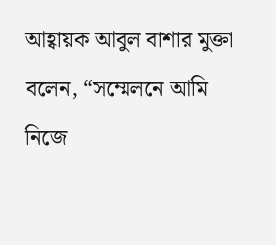আহ্বায়ক আবুল বাশার মুক্তা বলেন, “সম্মেলনে আমি নিজে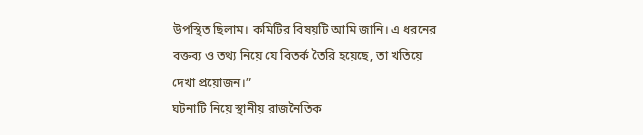উপস্থিত ছিলাম। কমিটির বিষয়টি আমি জানি। এ ধরনের বক্তব্য ও তথ্য নিয়ে যে বিতর্ক তৈরি হয়েছে, তা খতিয়ে দেখা প্রয়োজন।”
ঘটনাটি নিয়ে স্থানীয় রাজনৈতিক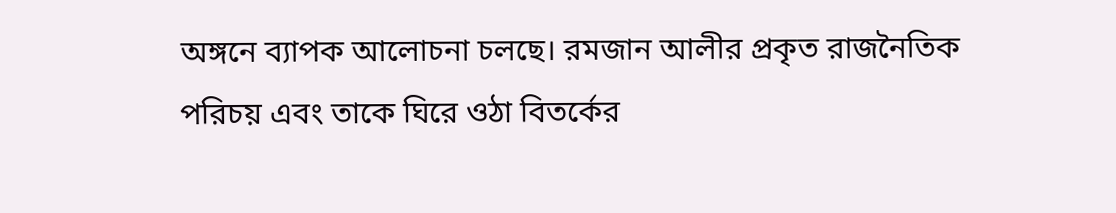অঙ্গনে ব্যাপক আলোচনা চলছে। রমজান আলীর প্রকৃত রাজনৈতিক পরিচয় এবং তাকে ঘিরে ওঠা বিতর্কের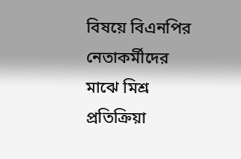বিষয়ে বিএনপির নেতাকর্মীদের মাঝে মিশ্র প্রতিক্রিয়া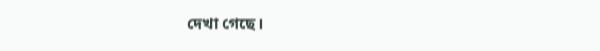দেখা গেছে।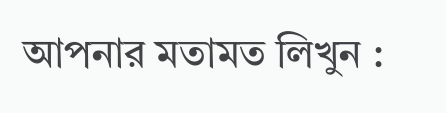আপনার মতামত লিখুন :